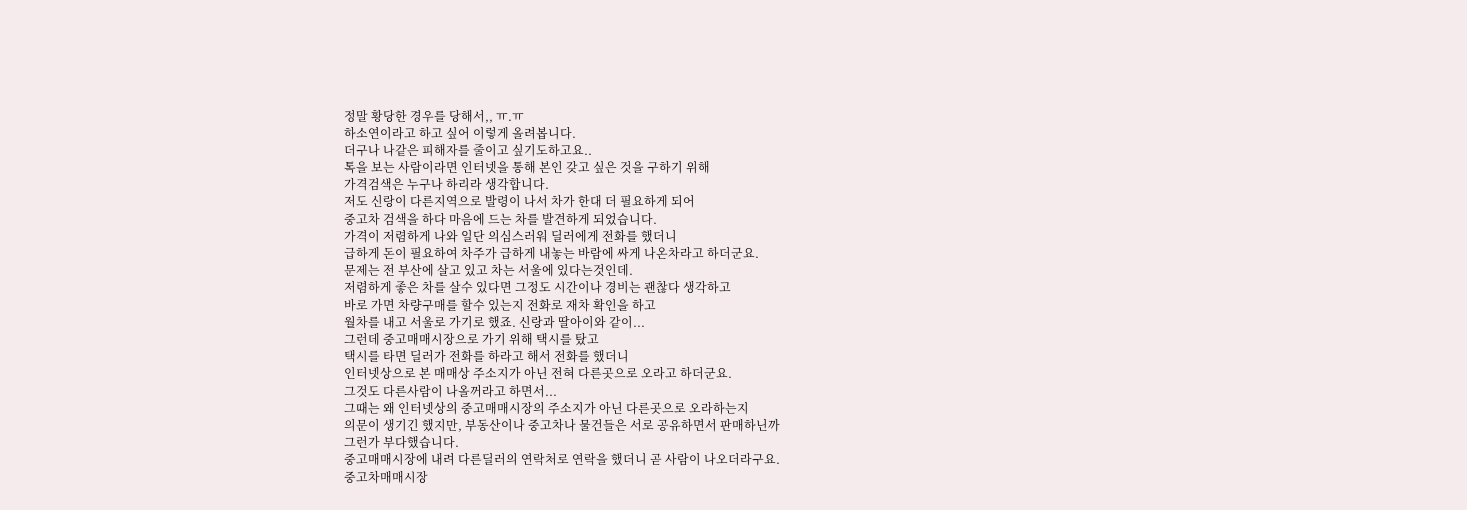정말 황당한 경우를 당해서,, ㅠ.ㅠ
하소연이라고 하고 싶어 이렇게 올려봅니다.
더구나 나같은 피해자를 줄이고 싶기도하고요..
톡을 보는 사람이라면 인터넷을 통해 본인 갖고 싶은 것을 구하기 위해
가격검색은 누구나 하리라 생각합니다.
저도 신랑이 다른지역으로 발령이 나서 차가 한대 더 필요하게 되어
중고차 검색을 하다 마음에 드는 차를 발견하게 되었습니다.
가격이 저렴하게 나와 일단 의심스러워 딜러에게 전화를 했더니
급하게 돈이 필요하여 차주가 급하게 내놓는 바람에 싸게 나온차라고 하더군요.
문제는 전 부산에 살고 있고 차는 서울에 있다는것인데.
저렴하게 좋은 차를 살수 있다면 그정도 시간이나 경비는 괜찮다 생각하고
바로 가면 차량구매를 할수 있는지 전화로 재차 확인을 하고
월차를 내고 서울로 가기로 했죠. 신랑과 딸아이와 같이...
그런데 중고매매시장으로 가기 위해 택시를 탔고
택시를 타면 딜러가 전화를 하라고 해서 전화를 했더니
인터넷상으로 본 매매상 주소지가 아닌 전혀 다른곳으로 오라고 하더군요.
그것도 다른사람이 나올꺼라고 하면서...
그때는 왜 인터넷상의 중고매매시장의 주소지가 아닌 다른곳으로 오라하는지
의문이 생기긴 했지만, 부동산이나 중고차나 물건들은 서로 공유하면서 판매하닌까
그런가 부다했습니다.
중고매매시장에 내려 다른딜러의 연락처로 연락을 했더니 곧 사람이 나오더라구요.
중고차매매시장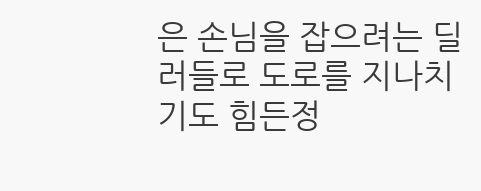은 손님을 잡으려는 딜러들로 도로를 지나치기도 힘든정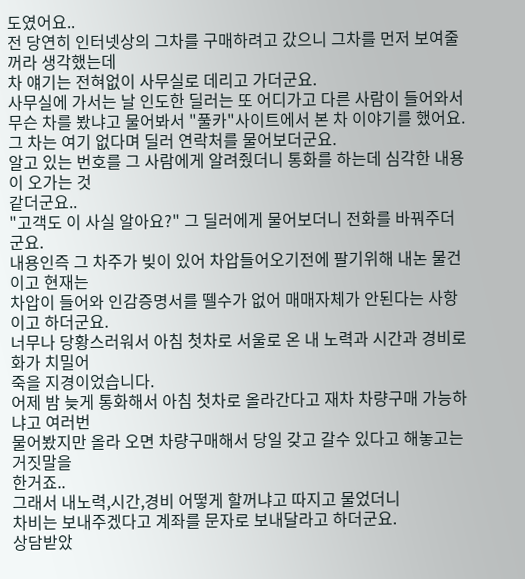도였어요..
전 당연히 인터넷상의 그차를 구매하려고 갔으니 그차를 먼저 보여줄꺼라 생각했는데
차 얘기는 전혀없이 사무실로 데리고 가더군요.
사무실에 가서는 날 인도한 딜러는 또 어디가고 다른 사람이 들어와서
무슨 차를 봤냐고 물어봐서 "풀카"사이트에서 본 차 이야기를 했어요.
그 차는 여기 없다며 딜러 연락처를 물어보더군요.
알고 있는 번호를 그 사람에게 알려줬더니 통화를 하는데 심각한 내용이 오가는 것
같더군요..
"고객도 이 사실 알아요?" 그 딜러에게 물어보더니 전화를 바꿔주더군요.
내용인즉 그 차주가 빚이 있어 차압들어오기전에 팔기위해 내논 물건이고 현재는
차압이 들어와 인감증명서를 뗄수가 없어 매매자체가 안된다는 사항이고 하더군요.
너무나 당황스러워서 아침 첫차로 서울로 온 내 노력과 시간과 경비로 화가 치밀어
죽을 지경이었습니다.
어제 밤 늦게 통화해서 아침 첫차로 올라간다고 재차 차량구매 가능하냐고 여러번
물어봤지만 올라 오면 차량구매해서 당일 갖고 갈수 있다고 해놓고는 거짓말을
한거죠..
그래서 내노력,시간,경비 어떻게 할꺼냐고 따지고 물었더니
차비는 보내주겠다고 계좌를 문자로 보내달라고 하더군요.
상담받았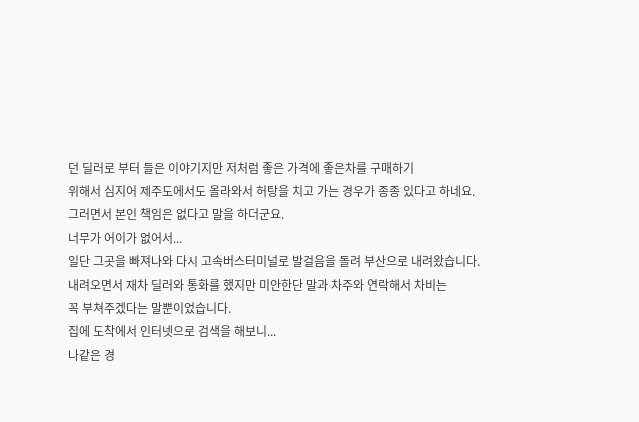던 딜러로 부터 들은 이야기지만 저처럼 좋은 가격에 좋은차를 구매하기
위해서 심지어 제주도에서도 올라와서 허탕을 치고 가는 경우가 종종 있다고 하네요.
그러면서 본인 책임은 없다고 말을 하더군요.
너무가 어이가 없어서...
일단 그곳을 빠져나와 다시 고속버스터미널로 발걸음을 돌려 부산으로 내려왔습니다.
내려오면서 재차 딜러와 통화를 했지만 미안한단 말과 차주와 연락해서 차비는
꼭 부쳐주겠다는 말뿐이었습니다.
집에 도착에서 인터넷으로 검색을 해보니...
나같은 경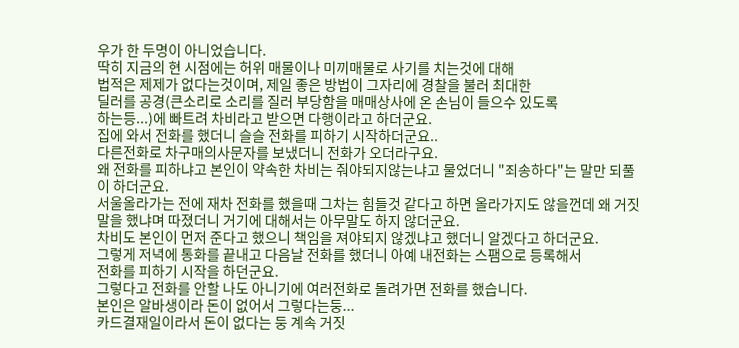우가 한 두명이 아니었습니다.
딱히 지금의 현 시점에는 허위 매물이나 미끼매물로 사기를 치는것에 대해
법적은 제제가 없다는것이며, 제일 좋은 방법이 그자리에 경찰을 불러 최대한
딜러를 공경(큰소리로 소리를 질러 부당함을 매매상사에 온 손님이 들으수 있도록
하는등...)에 빠트려 차비라고 받으면 다행이라고 하더군요.
집에 와서 전화를 했더니 슬슬 전화를 피하기 시작하더군요..
다른전화로 차구매의사문자를 보냈더니 전화가 오더라구요.
왜 전화를 피하냐고 본인이 약속한 차비는 줘야되지않는냐고 물었더니 "죄송하다"는 말만 되풀이 하더군요.
서울올라가는 전에 재차 전화를 했을때 그차는 힘들것 같다고 하면 올라가지도 않을껀데 왜 거짓말을 했냐며 따졌더니 거기에 대해서는 아무말도 하지 않더군요.
차비도 본인이 먼저 준다고 했으니 책임을 져야되지 않겠냐고 했더니 알겠다고 하더군요.
그렇게 저녁에 통화를 끝내고 다음날 전화를 했더니 아예 내전화는 스팸으로 등록해서
전화를 피하기 시작을 하던군요.
그렇다고 전화를 안할 나도 아니기에 여러전화로 돌려가면 전화를 했습니다.
본인은 알바생이라 돈이 없어서 그렇다는둥...
카드결재일이라서 돈이 없다는 둥 계속 거짓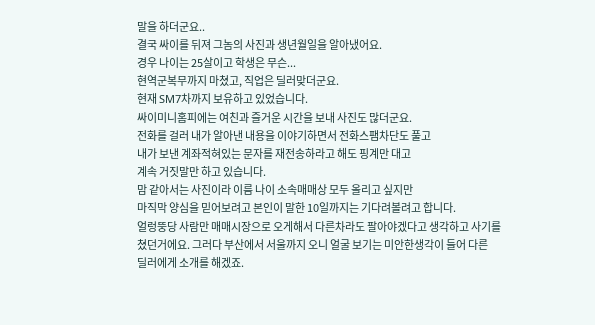말을 하더군요..
결국 싸이를 뒤져 그놈의 사진과 생년월일을 알아냈어요.
경우 나이는 25살이고 학생은 무슨...
현역군복무까지 마쳤고, 직업은 딜러맞더군요.
현재 SM7차까지 보유하고 있었습니다.
싸이미니홈피에는 여친과 즐거운 시간을 보내 사진도 많더군요.
전화를 걸러 내가 알아낸 내용을 이야기하면서 전화스팸차단도 풀고
내가 보낸 계좌적혀있는 문자를 재전송하라고 해도 핑계만 대고
계속 거짓말만 하고 있습니다.
맘 같아서는 사진이라 이름 나이 소속매매상 모두 올리고 싶지만
마직막 양심을 믿어보려고 본인이 말한 10일까지는 기다려볼려고 합니다.
얼렁뚱당 사람만 매매시장으로 오게해서 다른차라도 팔아야겠다고 생각하고 사기를
쳤던거에요. 그러다 부산에서 서울까지 오니 얼굴 보기는 미안한생각이 들어 다른
딜러에게 소개를 해겠죠.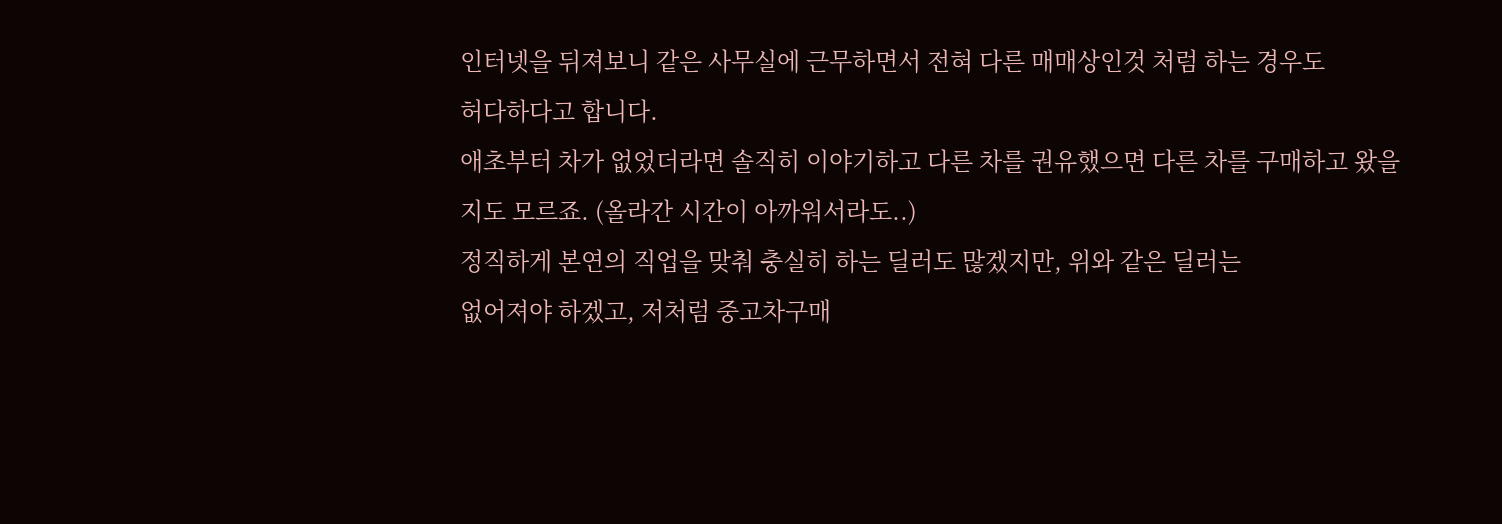인터넷을 뒤져보니 같은 사무실에 근무하면서 전혀 다른 매매상인것 처럼 하는 경우도
허다하다고 합니다.
애초부터 차가 없었더라면 솔직히 이야기하고 다른 차를 권유했으면 다른 차를 구매하고 왔을지도 모르죠. (올라간 시간이 아까워서라도..)
정직하게 본연의 직업을 맞춰 충실히 하는 딜러도 많겠지만, 위와 같은 딜러는
없어져야 하겠고, 저처럼 중고차구매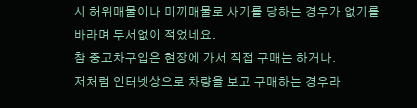시 허위매물이나 미끼매물로 사기를 당하는 경우가 없기를 바라며 두서없이 적었네요.
참 중고차구입은 현장에 가서 직접 구매는 하거나.
저처럼 인터넷상으로 차량을 보고 구매하는 경우라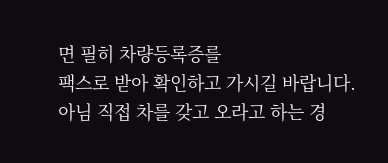면 필히 차량등록증를
팩스로 받아 확인하고 가시길 바랍니다.
아님 직접 차를 갖고 오라고 하는 경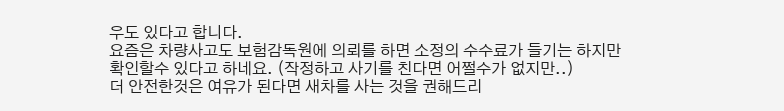우도 있다고 합니다.
요즘은 차량사고도 보험감독원에 의뢰를 하면 소정의 수수료가 들기는 하지만
확인할수 있다고 하네요. (작정하고 사기를 친다면 어쩔수가 없지만..)
더 안전한것은 여유가 된다면 새차를 사는 것을 권해드리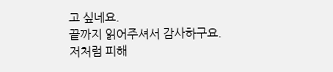고 싶네요.
끝까지 읽어주셔서 감사하구요.
저처럼 피해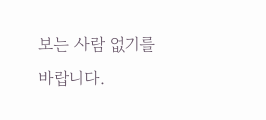보는 사람 없기를 바랍니다.